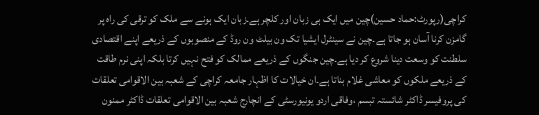کراچی(رپورٹ:حماد حسین)چین میں ایک ہی زبان اور کلچر ہے۔زبان ایک ہونے سے ملک کو ترقی کی راہ پر گامزن کرنا آسان ہو جاتا ہے۔چین نے سینٹرل ایشیا تک ون بیلٹ ون روڈ کے منصوبوں کے ذریعے اپنے اقتصادی سلطنت کو وسعت دینا شروع کر دیا ہے۔چین جنگوں کے ذریعے ممالک کو فتح نہیں کرتا بلکہ اپنی نرم طاقت کے ذریعے ملکوں کو معاشی غلام بناتا ہے۔ان خیالات کا اظہار جامعہ کراچی کے شعبہ بین الاقوامی تعلقات کی پروفیسر ڈاکٹر شائستہ تبسم ،وفاقی اردو یونیورسٹی کے انچارج شعبہ بین الاقوامی تعلقات ڈاکٹر ممنون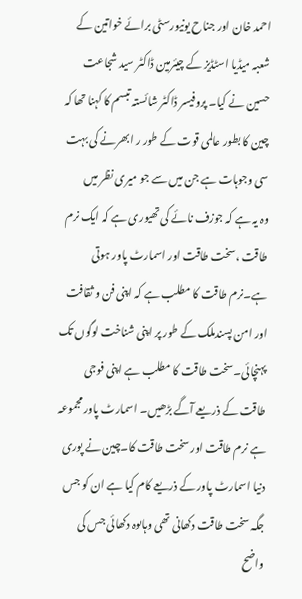احمد خان اور جناح یونیورسٹی برائے خواتین کے شعبہ میڈیا اسٹڈیز کے چیئرمین ڈاکٹر سید شجاعت حسین نے کیا۔ پروفیسر ڈاکٹر شائستہ تبسم کا کہنا تھا کہ چین کا بطور عالمی قوت کے طور ر ابھرنے کی بہت سی وجوہات ہے جن میں سے جو میری نظر میں
وہ یہ ہے کہ جوزف نائے کی تھیوری ہے کہ ایک نرم طاقت ،سخت طاقت اور اسمارٹ پاور ہوتی ہے۔نرم طاقت کا مطلب ہے کہ اپنی فن و ثقافت اور امن پسندملک کے طور پر اپنی شناخت لوگوں تک پہنچائی۔سخت طاقت کا مطلب ہے اپنی فوجی طاقت کے ذریعے آگے بڑھیں۔ اسمارٹ پاور مجموعہ ہے نرم طاقت اور سخت طاقت کا۔چین نے پوری دنیا اسمارٹ پاور کے ذریعے کام کیا ہے ان کو جس جگہ سخت طاقت دکھانی تھی وہاںوہ دکھائی جس کی واضح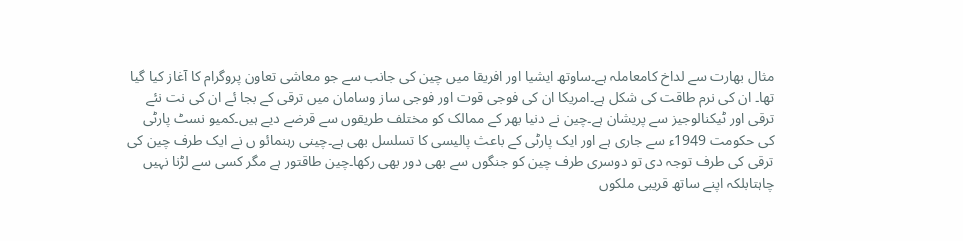مثال بھارت سے لداخ کامعاملہ ہے۔ساوتھ ایشیا اور افریقا میں چین کی جانب سے جو معاشی تعاون پروگرام کا آغاز کیا گیا تھا۔ ان کی نرم طاقت کی شکل ہے۔امریکا ان کی فوجی قوت اور فوجی ساز وسامان میں ترقی کے بجا ئے ان کی نت نئے ترقی اور ٹیکنالوجیز سے پریشان ہے۔چین نے دنیا بھر کے ممالک کو مختلف طریقوں سے قرضے دیے ہیں۔کمیو نسٹ پارٹی کی حکومت 1949ء سے جاری ہے اور ایک پارٹی کے باعث پالیسی کا تسلسل بھی ہے۔چینی رہنمائو ں نے ایک طرف چین کی ترقی کی طرف توجہ دی تو دوسری طرف چین کو جنگوں سے بھی دور بھی رکھا۔چین طاقتور ہے مگر کسی سے لڑنا نہیں چاہتابلکہ اپنے ساتھ قریبی ملکوں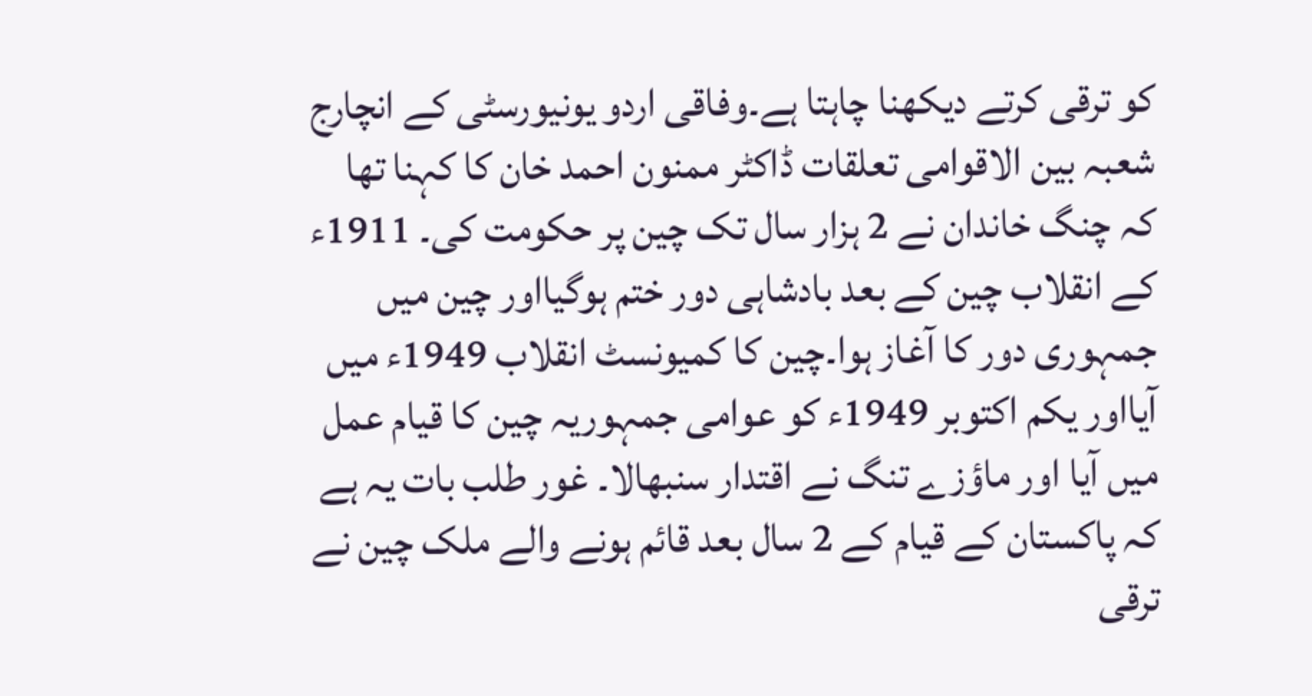کو ترقی کرتے دیکھنا چاہتا ہے۔وفاقی اردو یونیورسٹی کے انچارج شعبہ بین الاقوامی تعلقات ڈاکٹر ممنون احمد خان کا کہنا تھا کہ چنگ خاندان نے 2 ہزار سال تک چین پر حکومت کی۔ 1911ء کے انقلاب چین کے بعد بادشاہی دور ختم ہوگیااور چین میں جمہوری دور کا آغاز ہوا۔چین کا کمیونسٹ انقلاب 1949ء میں آیااور یکم اکتوبر 1949ء کو عوامی جمہوریہ چین کا قیام عمل میں آیا اور ماؤزے تنگ نے اقتدار سنبھالا۔ غور طلب بات یہ ہے کہ پاکستان کے قیام کے 2 سال بعد قائم ہونے والے ملک چین نے ترقی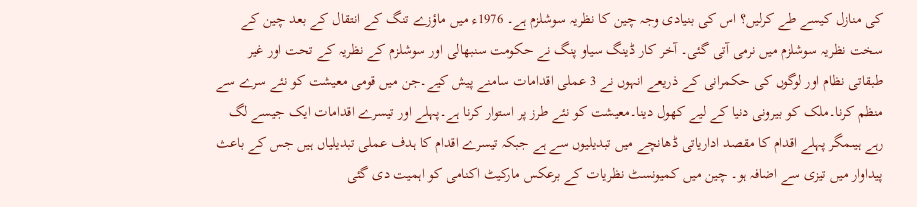کی منازل کیسے طے کرلیں؟ اس کی بنیادی وجہ چین کا نظریہ سوشلزم ہے۔ 1976ء میں ماؤزے تنگ کے انتقال کے بعد چین کے سخت نظریہ سوشلزم میں نرمی آتی گئی۔ آخر کار ڈینگ سیاو پنگ نے حکومت سنبھالی اور سوشلزم کے نظریہ کے تحت اور غیر طبقاتی نظام اور لوگوں کی حکمرانی کے ذریعے انہوں نے 3 عملی اقدامات سامنے پیش کیے۔جن میں قومی معیشت کو نئے سرے سے منظم کرنا۔ملک کو بیرونی دنیا کے لیے کھول دینا۔معیشت کو نئے طرز پر استوار کرنا ہے۔پہلے اور تیسرے اقدامات ایک جیسے لگ رہے ہیںمگر پہلے اقدام کا مقصد اداریاتی ڈھانچے میں تبدیلیوں سے ہے جبکہ تیسرے اقدام کا ہدف عملی تبدیلیاں ہیں جس کے باعث پیداوار میں تیزی سے اضافہ ہو۔ چین میں کمیونسٹ نظریات کے برعکس مارکیٹ اکنامی کو اہمیت دی گئی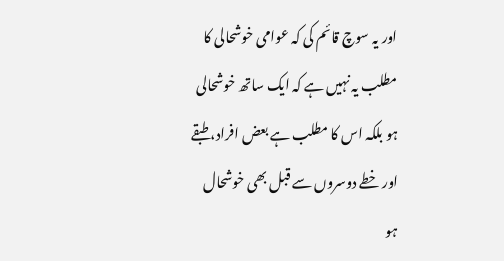اور یہ سوچ قائم کی کہ عوامی خوشحالی کا مطلب یہ نہیں ہے کہ ایک ساتھ خوشحالی ہو بلکہ اس کا مطلب ہے بعض افراد، طبقے اور خطے دوسروں سے قبل بھی خوشحال ہو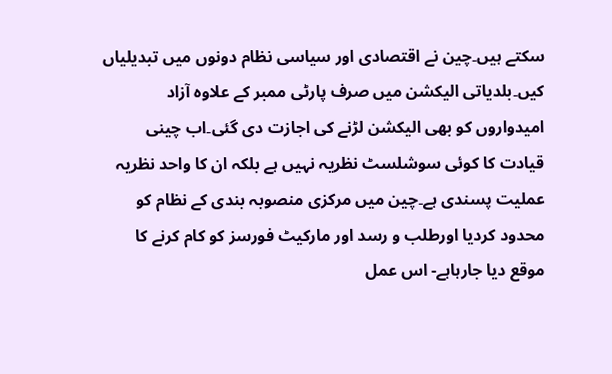سکتے ہیں۔چین نے اقتصادی اور سیاسی نظام دونوں میں تبدیلیاں کیں۔بلدیاتی الیکشن میں صرف پارٹی ممبر کے علاوہ آزاد امیدواروں کو بھی الیکشن لڑنے کی اجازت دی گئی۔اب چینی قیادت کا کوئی سوشلسٹ نظریہ نہیں ہے بلکہ ان کا واحد نظریہ عملیت پسندی ہے۔چین میں مرکزی منصوبہ بندی کے نظام کو محدود کردیا اورطلب و رسد اور مارکیٹ فورسز کو کام کرنے کا موقع دیا جارہاہے- اس عمل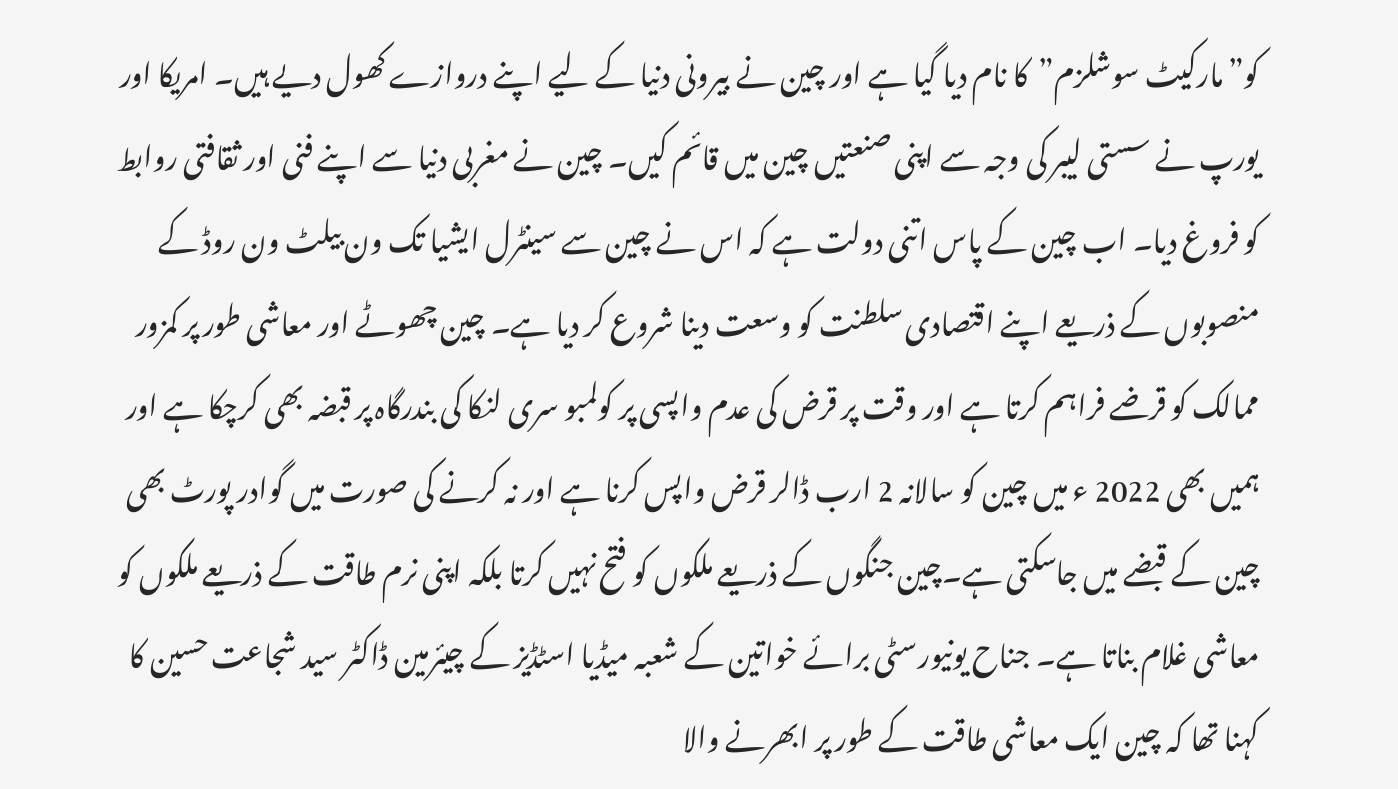کو”مارکیٹ سوشلزم”کا نام دیا گیا ہے اور چین نے بیرونی دنیا کے لیے اپنے دروازے کھول دیے ہیں۔ امریکا اور یورپ نے سستی لیبر کی وجہ سے اپنی صنعتیں چین میں قائم کیں۔ چین نے مغربی دنیا سے اپنے فنی اور ثقافتی روابط کو فروغ دیا۔ اب چین کے پاس اتنی دولت ہے کہ اس نے چین سے سینٹرل ایشیا تک ون بیلٹ ون روڈ کے منصوبوں کے ذریعے اپنے اقتصادی سلطنت کو وسعت دینا شروع کر دیا ہے۔ چین چھوٹے اور معاشی طور پر کمزور ممالک کو قرضے فراہم کرتا ہے اور وقت پر قرض کی عدم واپسی پر کولمبو سری لنکا کی بندرگاہ پر قبضہ بھی کرچکا ہے اور ہمیں بھی 2022 ء میں چین کو سالانہ 2 ارب ڈالر قرض واپس کرنا ہے اور نہ کرنے کی صورت میں گوادر پورٹ بھی چین کے قبضے میں جاسکتی ہے۔چین جنگوں کے ذریعے ملکوں کو فتح نہیں کرتا بلکہ اپنی نرم طاقت کے ذریعے ملکوں کو معاشی غلام بناتا ہے۔ جناح یونیورسٹی برائے خواتین کے شعبہ میڈیا اسٹڈیز کے چیئرمین ڈاکٹر سید شجاعت حسین کا کہنا تھا کہ چین ایک معاشی طاقت کے طور پر ابھرنے والا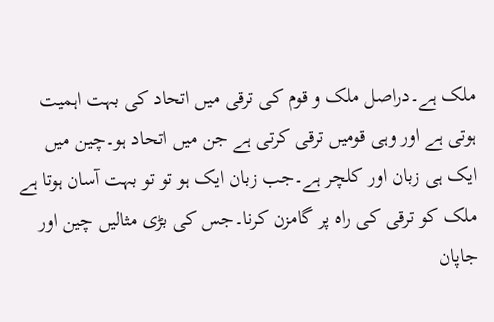ملک ہے۔دراصل ملک و قوم کی ترقی میں اتحاد کی بہت اہمیت ہوتی ہے اور وہی قومیں ترقی کرتی ہے جن میں اتحاد ہو۔چین میں ایک ہی زبان اور کلچر ہے۔جب زبان ایک ہو تو تو بہت آسان ہوتا ہے ملک کو ترقی کی راہ پر گامزن کرنا۔جس کی بڑی مثالیں چین اور جاپان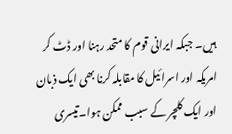ہیں۔ جبکہ ایرانی قوم کا متحد رہنا اور ڈٹ کر امریکہ اور اسرائیل کا مقابلہ کرنا بھی ایک ذبان اور ایک کلچر کے سبب ممکن ہوا۔تیسری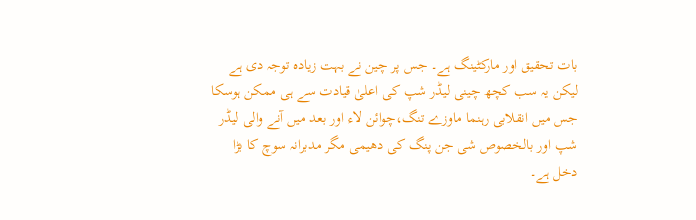بات تحقیق اور مارکٹینگ ہے۔ جس پر چین نے بہت زیادہ توجہ دی ہے لیکن یہ سب کچھ چینی لیڈر شپ کی اعلیٰ قیادت سے ہی ممکن ہوسکا جس میں انقلابی رہنما ماوزے تنگ،چوائن لاء اور بعد میں آنے والی لیڈر شپ اور بالخصوص شی جن پنگ کی دھیمی مگر مدبرانہ سوچ کا بڑا دخل ہے۔